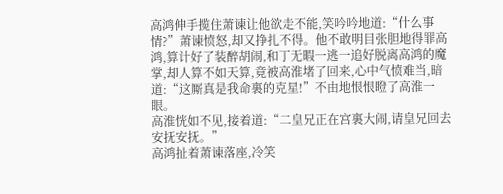高鸿伸手揽住萧谏让他欲走不能,笑吟吟地道:“什么事情?”萧谏愤怒,却又挣扎不得。他不敢明目张胆地得罪高鸿,算计好了装醉胡闹,和丁无暇一逃一追好脱离高鸿的魔掌,却人算不如天算,竟被高淮堵了回来,心中气愤难当,暗道:“这厮真是我命裏的克星!”不由地恨恨瞪了高淮一眼。
高淮恍如不见,接着道:“二皇兄正在宫裏大闹,请皇兄回去安抚安抚。”
高鸿扯着萧谏落座,冷笑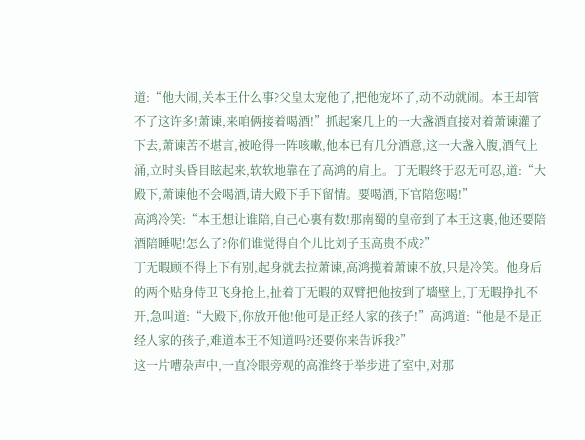道:“他大闹,关本王什么事?父皇太宠他了,把他宠坏了,动不动就闹。本王却管不了这许多!萧谏,来咱俩接着喝酒!”抓起案几上的一大盏酒直接对着萧谏灌了下去,萧谏苦不堪言,被呛得一阵咳嗽,他本已有几分酒意,这一大盏入腹,酒气上涌,立时头昏目眩起来,软软地靠在了高鸿的肩上。丁无暇终于忍无可忍,道:“大殿下,萧谏他不会喝酒,请大殿下手下留情。要喝酒,下官陪您喝!”
高鸿冷笑:“本王想让谁陪,自己心裏有数!那南蜀的皇帝到了本王这裏,他还要陪酒陪睡呢!怎么了?你们谁觉得自个儿比刘子玉高贵不成?”
丁无暇顾不得上下有别,起身就去拉萧谏,高鸿揽着萧谏不放,只是冷笑。他身后的两个贴身侍卫飞身抢上,扯着丁无暇的双臂把他按到了墻壁上,丁无暇挣扎不开,急叫道:“大殿下,你放开他!他可是正经人家的孩子!”高鸿道:“他是不是正经人家的孩子,难道本王不知道吗?还要你来告诉我?”
这一片嘈杂声中,一直冷眼旁观的高淮终于举步进了室中,对那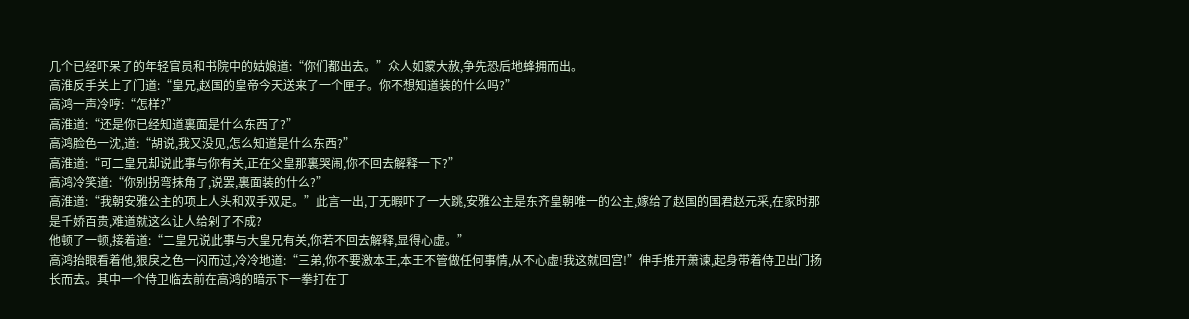几个已经吓呆了的年轻官员和书院中的姑娘道:“你们都出去。”众人如蒙大赦,争先恐后地蜂拥而出。
高淮反手关上了门道:“皇兄,赵国的皇帝今天送来了一个匣子。你不想知道装的什么吗?”
高鸿一声冷哼:“怎样?”
高淮道:“还是你已经知道裏面是什么东西了?”
高鸿脸色一沈,道:“胡说,我又没见,怎么知道是什么东西?”
高淮道:“可二皇兄却说此事与你有关,正在父皇那裏哭闹,你不回去解释一下?”
高鸿冷笑道:“你别拐弯抹角了,说罢,裏面装的什么?”
高淮道:“我朝安雅公主的项上人头和双手双足。”此言一出,丁无暇吓了一大跳,安雅公主是东齐皇朝唯一的公主,嫁给了赵国的国君赵元采,在家时那是千娇百贵,难道就这么让人给剁了不成?
他顿了一顿,接着道:“二皇兄说此事与大皇兄有关,你若不回去解释,显得心虚。”
高鸿抬眼看着他,狠戾之色一闪而过,冷冷地道:“三弟,你不要激本王,本王不管做任何事情,从不心虚!我这就回宫!”伸手推开萧谏,起身带着侍卫出门扬长而去。其中一个侍卫临去前在高鸿的暗示下一拳打在丁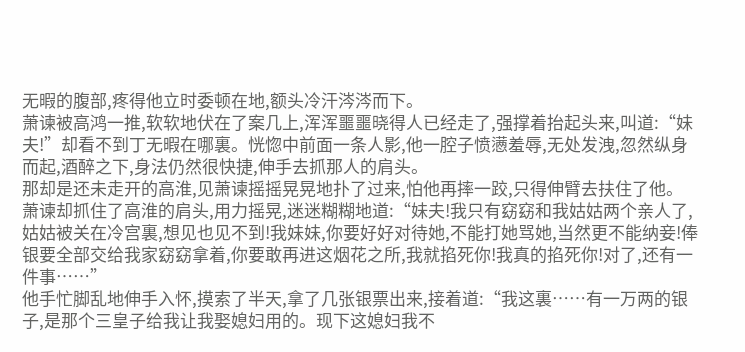无暇的腹部,疼得他立时委顿在地,额头冷汗涔涔而下。
萧谏被高鸿一推,软软地伏在了案几上,浑浑噩噩晓得人已经走了,强撑着抬起头来,叫道:“妹夫!”却看不到丁无暇在哪裏。恍惚中前面一条人影,他一腔子愤懑羞辱,无处发洩,忽然纵身而起,酒醉之下,身法仍然很快捷,伸手去抓那人的肩头。
那却是还未走开的高淮,见萧谏摇摇晃晃地扑了过来,怕他再摔一跤,只得伸臂去扶住了他。
萧谏却抓住了高淮的肩头,用力摇晃,迷迷糊糊地道:“妹夫!我只有窈窈和我姑姑两个亲人了,姑姑被关在冷宫裏,想见也见不到!我妹妹,你要好好对待她,不能打她骂她,当然更不能纳妾!俸银要全部交给我家窈窈拿着,你要敢再进这烟花之所,我就掐死你!我真的掐死你!对了,还有一件事……”
他手忙脚乱地伸手入怀,摸索了半天,拿了几张银票出来,接着道:“我这裏……有一万两的银子,是那个三皇子给我让我娶媳妇用的。现下这媳妇我不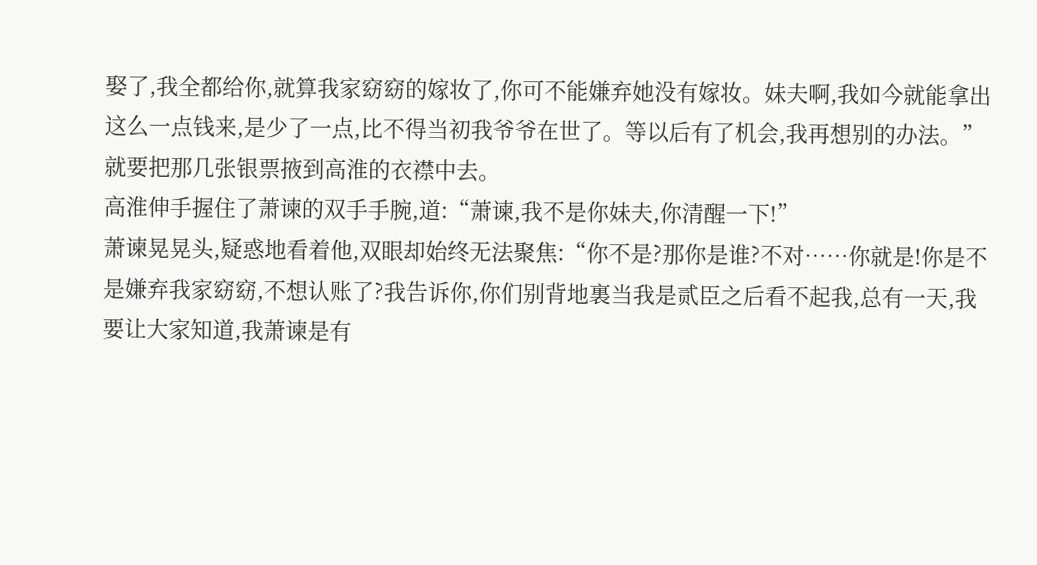娶了,我全都给你,就算我家窈窈的嫁妆了,你可不能嫌弃她没有嫁妆。妹夫啊,我如今就能拿出这么一点钱来,是少了一点,比不得当初我爷爷在世了。等以后有了机会,我再想别的办法。”就要把那几张银票掖到高淮的衣襟中去。
高淮伸手握住了萧谏的双手手腕,道:“萧谏,我不是你妹夫,你清醒一下!”
萧谏晃晃头,疑惑地看着他,双眼却始终无法聚焦:“你不是?那你是谁?不对……你就是!你是不是嫌弃我家窈窈,不想认账了?我告诉你,你们别背地裏当我是贰臣之后看不起我,总有一天,我要让大家知道,我萧谏是有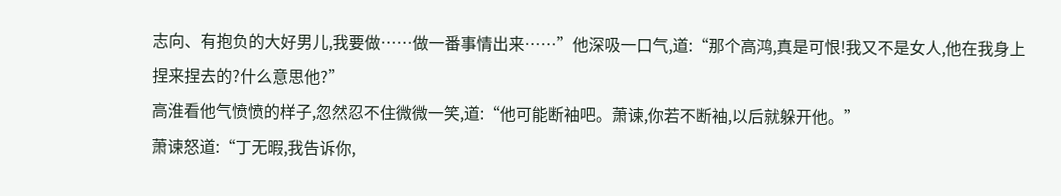志向、有抱负的大好男儿,我要做……做一番事情出来……”他深吸一口气,道:“那个高鸿,真是可恨!我又不是女人,他在我身上捏来捏去的?什么意思他?”
高淮看他气愤愤的样子,忽然忍不住微微一笑,道:“他可能断袖吧。萧谏,你若不断袖,以后就躲开他。”
萧谏怒道:“丁无暇,我告诉你,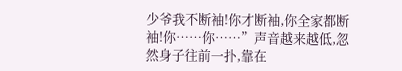少爷我不断袖!你才断袖,你全家都断袖!你……你……”声音越来越低,忽然身子往前一扑,靠在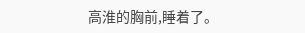高淮的胸前,睡着了。